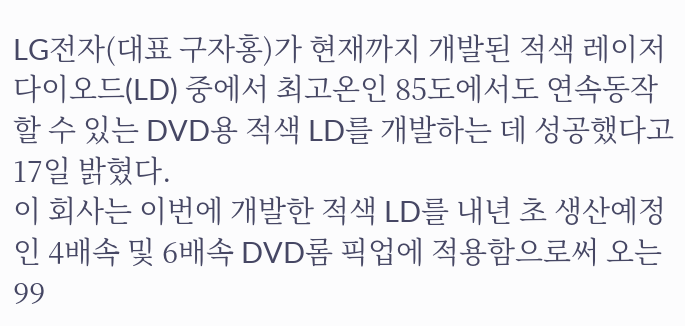LG전자(대표 구자홍)가 현재까지 개발된 적색 레이저다이오드(LD) 중에서 최고온인 85도에서도 연속동작할 수 있는 DVD용 적색 LD를 개발하는 데 성공했다고 17일 밝혔다.
이 회사는 이번에 개발한 적색 LD를 내년 초 생산예정인 4배속 및 6배속 DVD롬 픽업에 적용함으로써 오는 99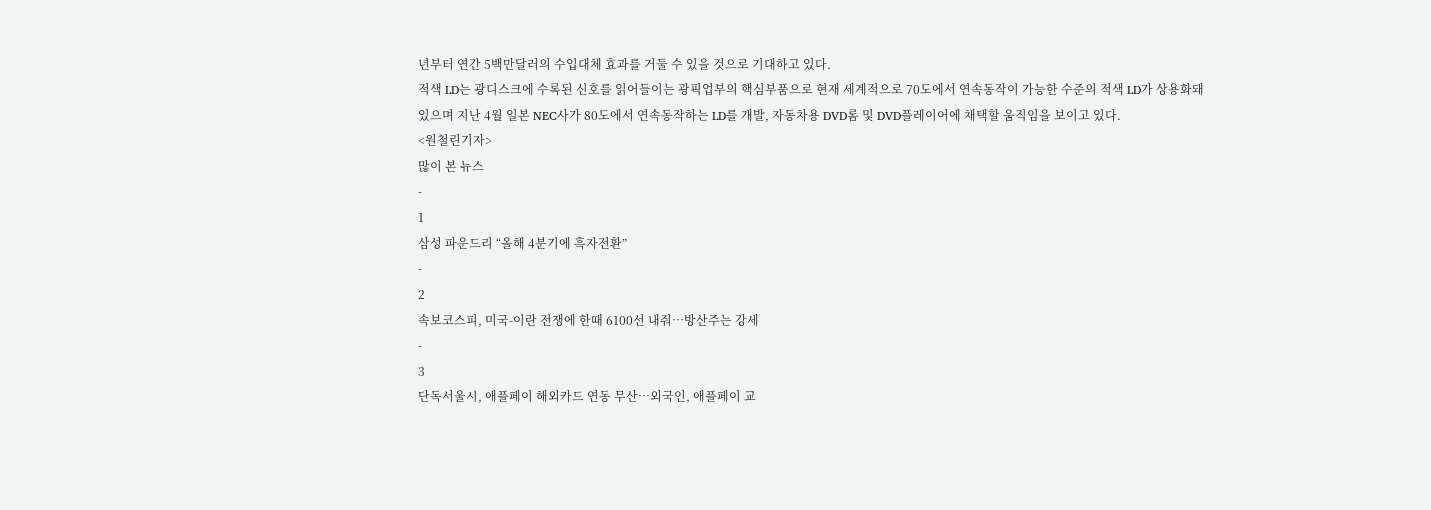년부터 연간 5백만달러의 수입대체 효과를 거둘 수 있을 것으로 기대하고 있다.
적색 LD는 광디스크에 수록된 신호를 읽어들이는 광픽업부의 핵심부품으로 현재 세계적으로 70도에서 연속동작이 가능한 수준의 적색 LD가 상용화돼 있으며 지난 4월 일본 NEC사가 80도에서 연속동작하는 LD를 개발, 자동차용 DVD롬 및 DVD플레이어에 채택할 움직임을 보이고 있다.
<원철린기자>
많이 본 뉴스
-
1
삼성 파운드리 “올해 4분기에 흑자전환”
-
2
속보코스피, 미국-이란 전쟁에 한때 6100선 내줘…방산주는 강세
-
3
단독서울시, 애플페이 해외카드 연동 무산…외국인, 애플페이 교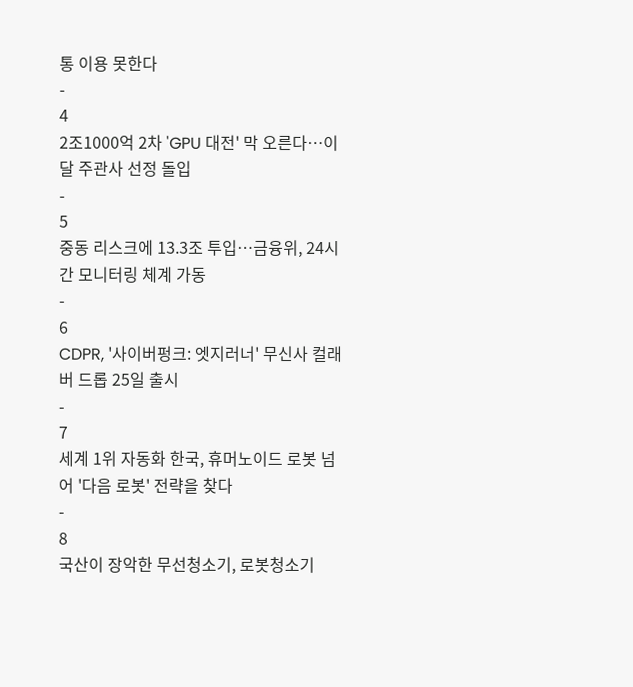통 이용 못한다
-
4
2조1000억 2차 'GPU 대전' 막 오른다…이달 주관사 선정 돌입
-
5
중동 리스크에 13.3조 투입…금융위, 24시간 모니터링 체계 가동
-
6
CDPR, '사이버펑크: 엣지러너' 무신사 컬래버 드롭 25일 출시
-
7
세계 1위 자동화 한국, 휴머노이드 로봇 넘어 '다음 로봇' 전략을 찾다
-
8
국산이 장악한 무선청소기, 로봇청소기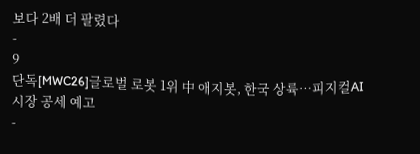보다 2배 더 팔렸다
-
9
단독[MWC26]글로벌 로봇 1위 中 애지봇, 한국 상륙…피지컬AI 시장 공세 예고
-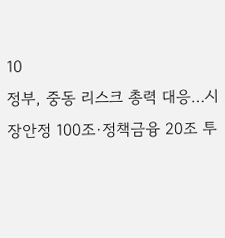10
정부, 중동 리스크 총력 대응…시장안정 100조·정책금융 20조 투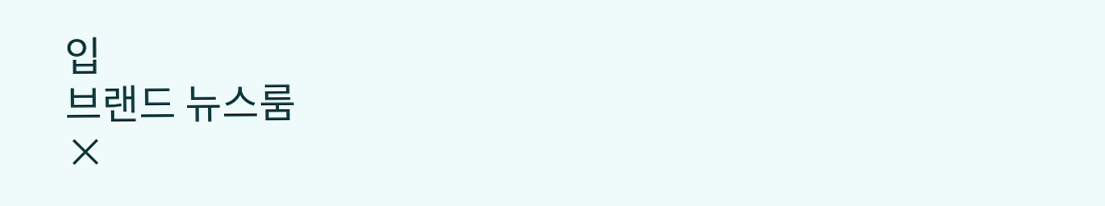입
브랜드 뉴스룸
×